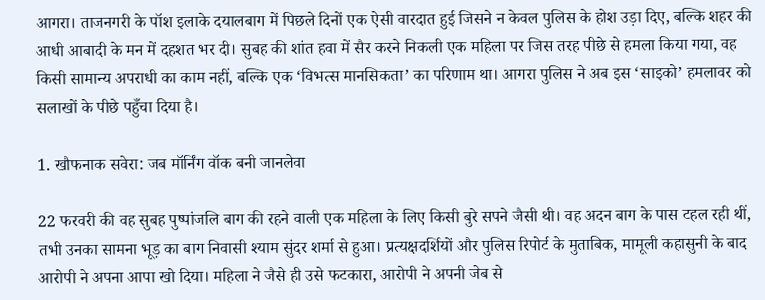आगरा। ताजनगरी के पॉश इलाके दयालबाग में पिछले दिनों एक ऐसी वारदात हुई जिसने न केवल पुलिस के होश उड़ा दिए, बल्कि शहर की आधी आबादी के मन में दहशत भर दी। सुबह की शांत हवा में सैर करने निकली एक महिला पर जिस तरह पीछे से हमला किया गया, वह किसी सामान्य अपराधी का काम नहीं, बल्कि एक ‘विभत्स मानसिकता’ का परिणाम था। आगरा पुलिस ने अब इस ‘साइको’ हमलावर को सलाखों के पीछे पहुँचा दिया है।

1. खौफनाक सवेरा: जब मॉर्निंग वॉक बनी जानलेवा

22 फरवरी की वह सुबह पुष्पांजलि बाग की रहने वाली एक महिला के लिए किसी बुरे सपने जैसी थी। वह अदन बाग के पास टहल रही थीं, तभी उनका सामना भूड़ का बाग निवासी श्याम सुंदर शर्मा से हुआ। प्रत्यक्षदर्शियों और पुलिस रिपोर्ट के मुताबिक, मामूली कहासुनी के बाद आरोपी ने अपना आपा खो दिया। महिला ने जैसे ही उसे फटकारा, आरोपी ने अपनी जेब से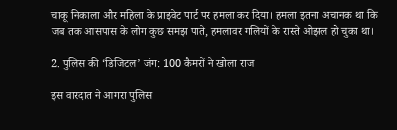चाकू निकाला और महिला के प्राइवेट पार्ट पर हमला कर दिया। हमला इतना अचानक था कि जब तक आसपास के लोग कुछ समझ पाते, हमलावर गलियों के रास्ते ओझल हो चुका था।

2. पुलिस की ‘डिजिटल’ जंग: 100 कैमरों ने खोला राज

इस वारदात ने आगरा पुलिस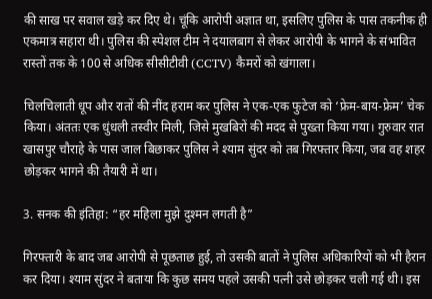की साख पर सवाल खड़े कर दिए थे। चूंकि आरोपी अज्ञात था, इसलिए पुलिस के पास तकनीक ही एकमात्र सहारा थी। पुलिस की स्पेशल टीम ने दयालबाग से लेकर आरोपी के भागने के संभावित रास्तों तक के 100 से अधिक सीसीटीवी (CCTV) कैमरों को खंगाला।

चिलचिलाती धूप और रातों की नींद हराम कर पुलिस ने एक-एक फुटेज को ‘फ्रेम-बाय-फ्रेम’ चेक किया। अंततः एक धुंधली तस्वीर मिली, जिसे मुखबिरों की मदद से पुख्ता किया गया। गुरुवार रात खासपुर चौराहे के पास जाल बिछाकर पुलिस ने श्याम सुंदर को तब गिरफ्तार किया, जब वह शहर छोड़कर भागने की तैयारी में था।

3. सनक की इंतिहा: “हर महिला मुझे दुश्मन लगती है”

गिरफ्तारी के बाद जब आरोपी से पूछताछ हुई, तो उसकी बातों ने पुलिस अधिकारियों को भी हैरान कर दिया। श्याम सुंदर ने बताया कि कुछ समय पहले उसकी पत्नी उसे छोड़कर चली गई थी। इस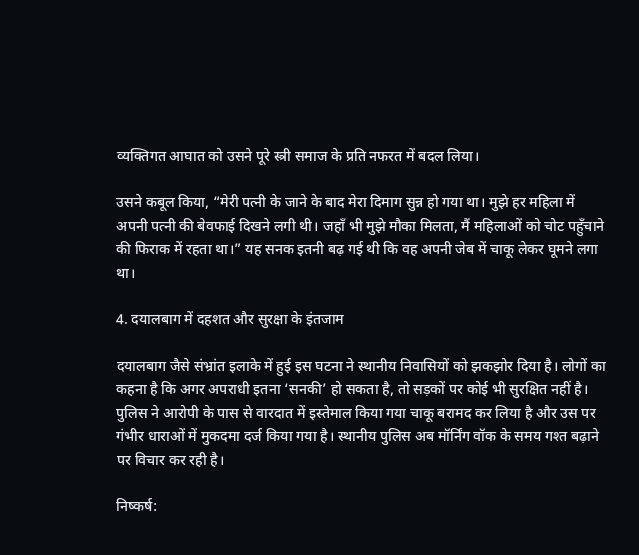व्यक्तिगत आघात को उसने पूरे स्त्री समाज के प्रति नफरत में बदल लिया।

उसने कबूल किया, “मेरी पत्नी के जाने के बाद मेरा दिमाग सुन्न हो गया था। मुझे हर महिला में अपनी पत्नी की बेवफाई दिखने लगी थी। जहाँ भी मुझे मौका मिलता, मैं महिलाओं को चोट पहुँचाने की फिराक में रहता था।” यह सनक इतनी बढ़ गई थी कि वह अपनी जेब में चाकू लेकर घूमने लगा था।

4. दयालबाग में दहशत और सुरक्षा के इंतजाम

दयालबाग जैसे संभ्रांत इलाके में हुई इस घटना ने स्थानीय निवासियों को झकझोर दिया है। लोगों का कहना है कि अगर अपराधी इतना ‘सनकी’ हो सकता है, तो सड़कों पर कोई भी सुरक्षित नहीं है। पुलिस ने आरोपी के पास से वारदात में इस्तेमाल किया गया चाकू बरामद कर लिया है और उस पर गंभीर धाराओं में मुकदमा दर्ज किया गया है। स्थानीय पुलिस अब मॉर्निंग वॉक के समय गश्त बढ़ाने पर विचार कर रही है।

निष्कर्ष: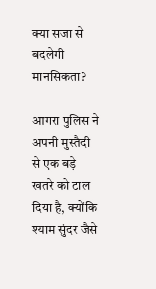क्या सजा से बदलेगी मानसिकता?

आगरा पुलिस ने अपनी मुस्तैदी से एक बड़े खतरे को टाल दिया है, क्योंकि श्याम सुंदर जैसे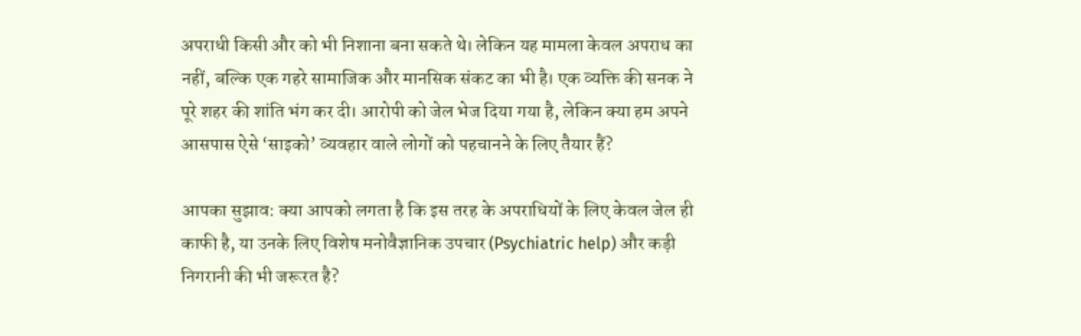अपराधी किसी और को भी निशाना बना सकते थे। लेकिन यह मामला केवल अपराध का नहीं, बल्कि एक गहरे सामाजिक और मानसिक संकट का भी है। एक व्यक्ति की सनक ने पूरे शहर की शांति भंग कर दी। आरोपी को जेल भेज दिया गया है, लेकिन क्या हम अपने आसपास ऐसे ‘साइको’ व्यवहार वाले लोगों को पहचानने के लिए तैयार हैं?

आपका सुझाव: क्या आपको लगता है कि इस तरह के अपराधियों के लिए केवल जेल ही काफी है, या उनके लिए विशेष मनोवैज्ञानिक उपचार (Psychiatric help) और कड़ी निगरानी की भी जरूरत है?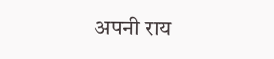अपनी राय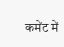कमेंट में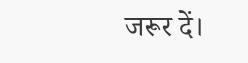जरूर दें।